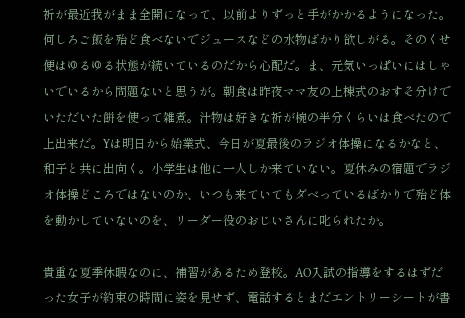祈が最近我がまま全開になって、以前よりずっと手がかかるようになった。何しろご飯を殆ど食べないでジュースなどの水物ばかり欲しがる。そのくせ便はゆるゆる状態が続いているのだから心配だ。ま、元気いっぱいにはしゃいでいるから問題ないと思うが。朝食は昨夜ママ友の上棟式のおすそ分けでいただいた餅を使って雑煮。汁物は好きな祈が椀の半分くらいは食べたので上出来だ。Yは明日から始業式、今日が夏最後のラジオ体操になるかなと、和子と共に出向く。小学生は他に一人しか来ていない。夏休みの宿題でラジオ体操どころではないのか、いつも来ていてもダベっているばかりで殆ど体を動かしていないのを、リーダー役のおじいさんに叱られたか。

貴重な夏季休暇なのに、補習があるため登校。AO入試の指導をするはずだった女子が約束の時間に姿を見せず、電話するとまだエントリーシートが書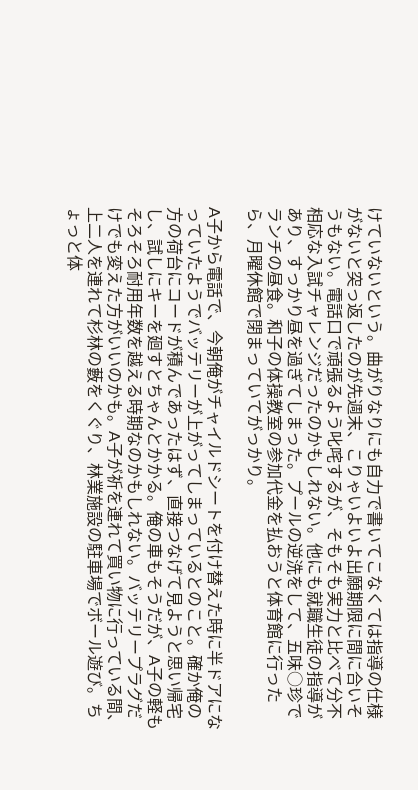けていないという。曲がりなりにも自力で書いてこなくては指導の仕様がないと突っ返したのが先週末、こりゃいよいよ出願期限に間に合いそうもない。電話口で頑張るよう叱咤するが、そもそも実力と比べて分不相応な入試チャレンジだったのかもしれない。他にも就職生徒の指導があり、すっかり昼を過ぎてしまった。プールの逆洗をして、五味○珍でランチの昼食。和子の体操教室の参加代金を払おうと体育館に行ったら、月曜休館で閉まっていてがっかり。

A子から電話で、今朝俺がチャイルドシートを付け替えた時に半ドアになっていたようでバッテリーが上がってしまっているとのこと。確か俺の方の荷台にコードが積んであったはず、直接つなげて見ようと思い帰宅し、試しにキーを廻すとちゃんとかかる。俺の車もそうだが、A子の軽もそろそろ耐用年数を越える時期なのかもしれない。バッテリープラグだけでも変えた方がいいのかも。A子が祈を連れて買い物に行っている間、上二人を連れて杉林の藪をくぐり、林業施設の駐車場でボール遊び。ちょっと体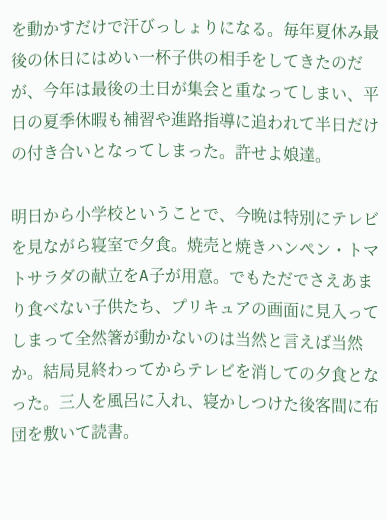を動かすだけで汗びっしょりになる。毎年夏休み最後の休日にはめい一杯子供の相手をしてきたのだが、今年は最後の土日が集会と重なってしまい、平日の夏季休暇も補習や進路指導に追われて半日だけの付き合いとなってしまった。許せよ娘達。

明日から小学校ということで、今晩は特別にテレビを見ながら寝室で夕食。焼売と焼きハンペン・トマトサラダの献立をA子が用意。でもただでさえあまり食べない子供たち、プリキュアの画面に見入ってしまって全然箸が動かないのは当然と言えば当然か。結局見終わってからテレビを消しての夕食となった。三人を風呂に入れ、寝かしつけた後客間に布団を敷いて読書。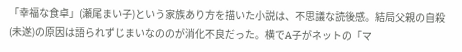「幸福な食卓」(瀬尾まい子)という家族あり方を描いた小説は、不思議な読後感。結局父親の自殺(未遂)の原因は語られずじまいなののが消化不良だった。横でA子がネットの「マ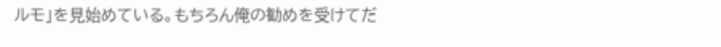ルモ」を見始めている。もちろん俺の勧めを受けてだ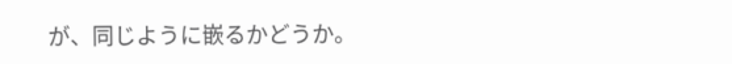が、同じように嵌るかどうか。